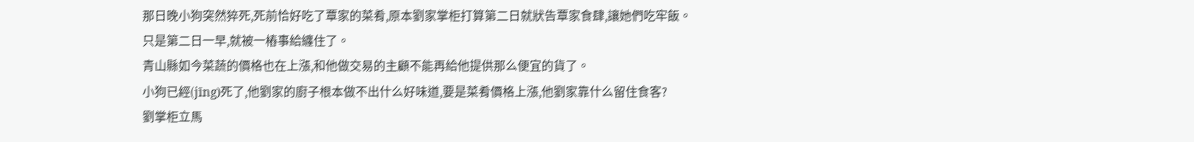那日晚小狗突然猝死,死前恰好吃了覃家的菜肴,原本劉家掌柜打算第二日就狀告覃家食肆,讓她們吃牢飯。
只是第二日一早,就被一樁事給纏住了。
青山縣如今菜蔬的價格也在上漲,和他做交易的主顧不能再給他提供那么便宜的貨了。
小狗已經(jīng)死了,他劉家的廚子根本做不出什么好味道,要是菜肴價格上漲,他劉家靠什么留住食客?
劉掌柜立馬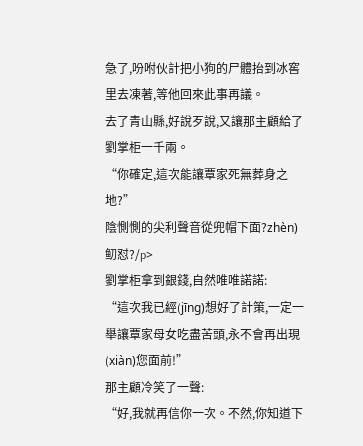急了,吩咐伙計把小狗的尸體抬到冰窖里去凍著,等他回來此事再議。
去了青山縣,好說歹說,又讓那主顧給了劉掌柜一千兩。
“你確定,這次能讓覃家死無葬身之地?”
陰惻惻的尖利聲音從兜帽下面?zhèn)鱽怼?/p>
劉掌柜拿到銀錢,自然唯唯諾諾:
“這次我已經(jīng)想好了計策,一定一舉讓覃家母女吃盡苦頭,永不會再出現(xiàn)您面前!”
那主顧冷笑了一聲:
“好,我就再信你一次。不然,你知道下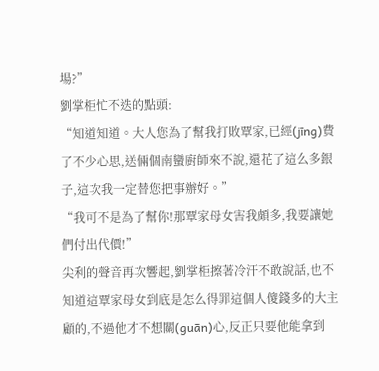場?”
劉掌柜忙不迭的點頭:
“知道知道。大人您為了幫我打敗覃家,已經(jīng)費了不少心思,送倆個南蠻廚師來不說,還花了這么多銀子,這次我一定替您把事辦好。”
“我可不是為了幫你!那覃家母女害我頗多,我要讓她們付出代價!”
尖利的聲音再次響起,劉掌柜擦著冷汗不敢說話,也不知道這覃家母女到底是怎么得罪這個人傻錢多的大主顧的,不過他才不想關(guān)心,反正只要他能拿到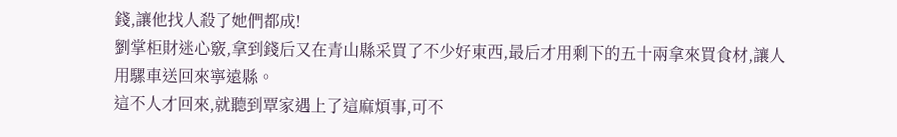錢,讓他找人殺了她們都成!
劉掌柜財迷心竅,拿到錢后又在青山縣采買了不少好東西,最后才用剩下的五十兩拿來買食材,讓人用騾車送回來寧遠縣。
這不人才回來,就聽到覃家遇上了這麻煩事,可不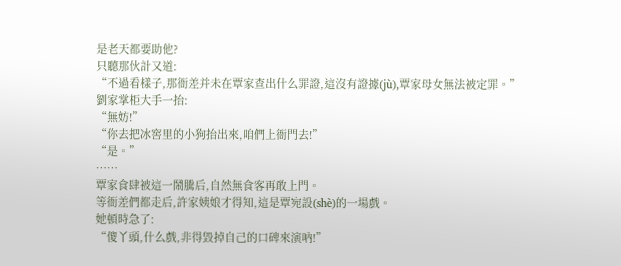是老天都要助他?
只聽那伙計又道:
“不過看樣子,那衙差并未在覃家查出什么罪證,這沒有證據(jù),覃家母女無法被定罪。”
劉家掌柜大手一抬:
“無妨!”
“你去把冰窖里的小狗抬出來,咱們上衙門去!”
“是。”
……
覃家食肆被這一鬧騰后,自然無食客再敢上門。
等衙差們都走后,許家姨娘才得知,這是覃宛設(shè)的一場戲。
她頓時急了:
“傻丫頭,什么戲,非得毀掉自己的口碑來演吶!”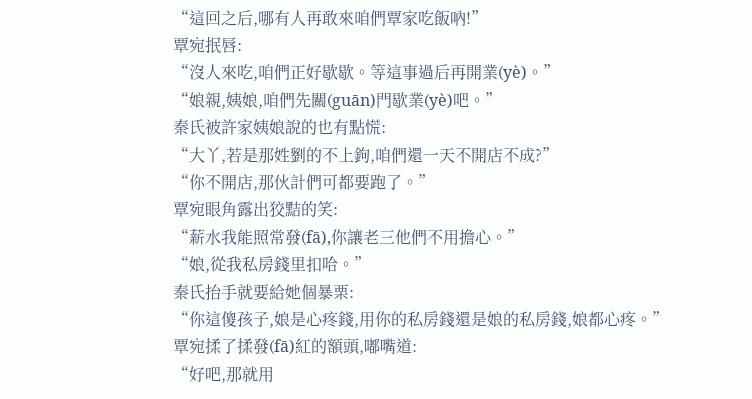“這回之后,哪有人再敢來咱們覃家吃飯吶!”
覃宛抿唇:
“沒人來吃,咱們正好歇歇。等這事過后再開業(yè)。”
“娘親,姨娘,咱們先關(guān)門歇業(yè)吧。”
秦氏被許家姨娘說的也有點慌:
“大丫,若是那姓劉的不上鉤,咱們還一天不開店不成?”
“你不開店,那伙計們可都要跑了。”
覃宛眼角露出狡黠的笑:
“薪水我能照常發(fā),你讓老三他們不用擔心。”
“娘,從我私房錢里扣哈。”
秦氏抬手就要給她個暴栗:
“你這傻孩子,娘是心疼錢,用你的私房錢還是娘的私房錢,娘都心疼。”
覃宛揉了揉發(fā)紅的額頭,嘟嘴道:
“好吧,那就用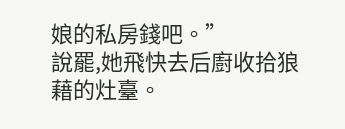娘的私房錢吧。”
說罷,她飛快去后廚收拾狼藉的灶臺。